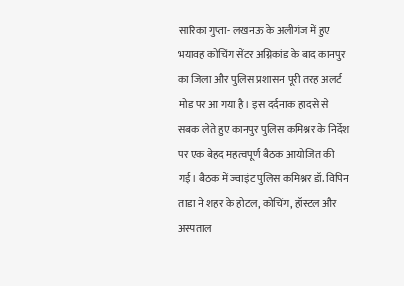सारिका गुप्ता- लखनऊ के अलीगंज में हुए भयावह कोचिंग सेंटर अग्निकांड के बाद कानपुर का जिला और पुलिस प्रशासन पूरी तरह अलर्ट मोड पर आ गया है। इस दर्दनाक हादसे से सबक लेते हुए कानपुर पुलिस कमिश्नर के निर्देश पर एक बेहद महत्वपूर्ण बैठक आयोजित की गई। बैठक में ज्वाइंट पुलिस कमिश्नर डॉ. विपिन ताडा ने शहर के होटल, कोचिंग, हॉस्टल और अस्पताल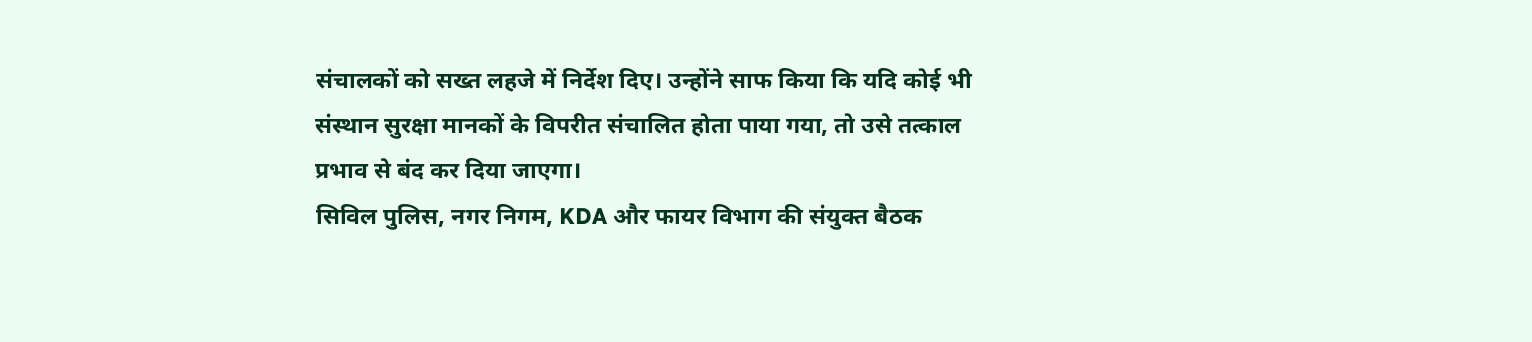संचालकों को सख्त लहजे में निर्देश दिए। उन्होंने साफ किया कि यदि कोई भी संस्थान सुरक्षा मानकों के विपरीत संचालित होता पाया गया, तो उसे तत्काल प्रभाव से बंद कर दिया जाएगा।
सिविल पुलिस, नगर निगम, KDA और फायर विभाग की संयुक्त बैठक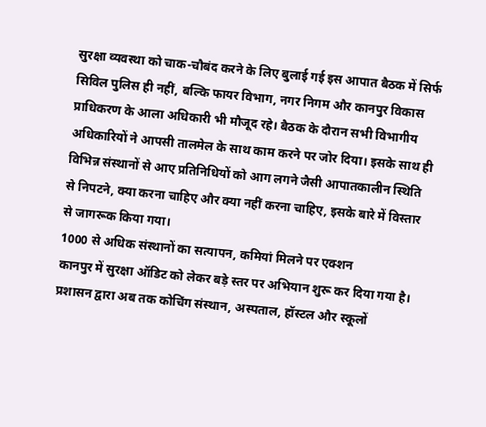सुरक्षा व्यवस्था को चाक-चौबंद करने के लिए बुलाई गई इस आपात बैठक में सिर्फ सिविल पुलिस ही नहीं, बल्कि फायर विभाग, नगर निगम और कानपुर विकास प्राधिकरण के आला अधिकारी भी मौजूद रहे। बैठक के दौरान सभी विभागीय अधिकारियों ने आपसी तालमेल के साथ काम करने पर जोर दिया। इसके साथ ही विभिन्न संस्थानों से आए प्रतिनिधियों को आग लगने जैसी आपातकालीन स्थिति से निपटने, क्या करना चाहिए और क्या नहीं करना चाहिए, इसके बारे में विस्तार से जागरूक किया गया।
1000 से अधिक संस्थानों का सत्यापन, कमियां मिलने पर एक्शन
कानपुर में सुरक्षा ऑडिट को लेकर बड़े स्तर पर अभियान शुरू कर दिया गया है। प्रशासन द्वारा अब तक कोचिंग संस्थान, अस्पताल, हॉस्टल और स्कूलों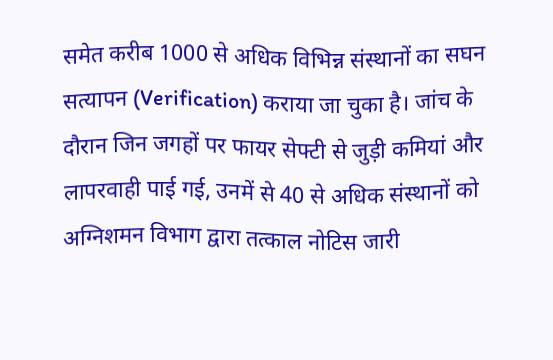समेत करीब 1000 से अधिक विभिन्न संस्थानों का सघन सत्यापन (Verification) कराया जा चुका है। जांच के दौरान जिन जगहों पर फायर सेफ्टी से जुड़ी कमियां और लापरवाही पाई गई, उनमें से 40 से अधिक संस्थानों को अग्निशमन विभाग द्वारा तत्काल नोटिस जारी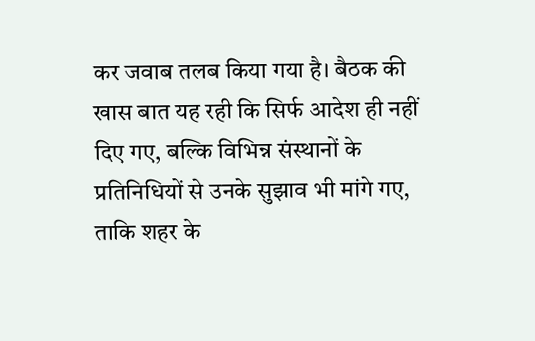कर जवाब तलब किया गया है। बैठक की खास बात यह रही कि सिर्फ आदेश ही नहीं दिए गए, बल्कि विभिन्न संस्थानों के प्रतिनिधियों से उनके सुझाव भी मांगे गए, ताकि शहर के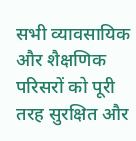सभी व्यावसायिक और शैक्षणिक परिसरों को पूरी तरह सुरक्षित और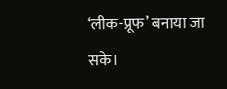‘लीक-प्रूफ’ बनाया जा सके।